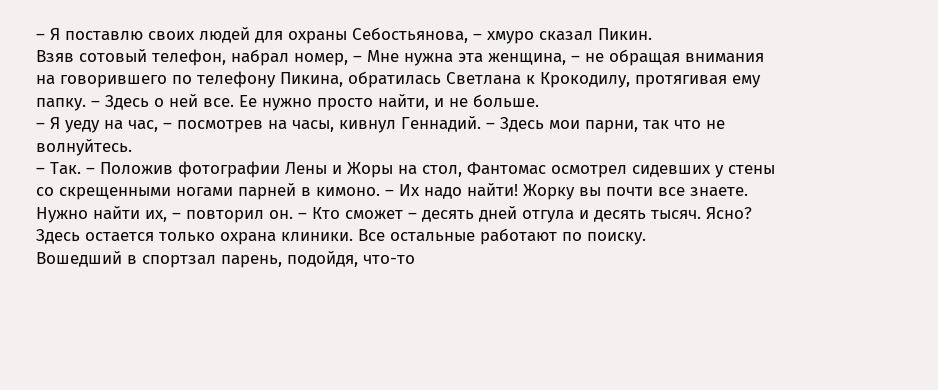– Я поставлю своих людей для охраны Себостьянова, – хмуро сказал Пикин.
Взяв сотовый телефон, набрал номер, – Мне нужна эта женщина, – не обращая внимания на говорившего по телефону Пикина, обратилась Светлана к Крокодилу, протягивая ему папку. – Здесь о ней все. Ее нужно просто найти, и не больше.
– Я уеду на час, – посмотрев на часы, кивнул Геннадий. – Здесь мои парни, так что не волнуйтесь.
– Так. – Положив фотографии Лены и Жоры на стол, Фантомас осмотрел сидевших у стены со скрещенными ногами парней в кимоно. – Их надо найти! Жорку вы почти все знаете. Нужно найти их, – повторил он. – Кто сможет – десять дней отгула и десять тысяч. Ясно? Здесь остается только охрана клиники. Все остальные работают по поиску.
Вошедший в спортзал парень, подойдя, что-то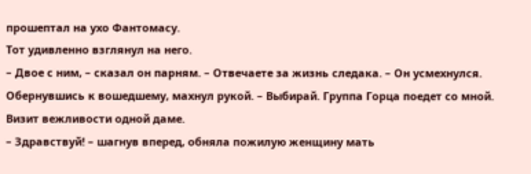прошептал на ухо Фантомасу.
Тот удивленно взглянул на него.
– Двое с ним, – сказал он парням. – Отвечаете за жизнь следака. – Он усмехнулся. Обернувшись к вошедшему, махнул рукой. – Выбирай. Группа Горца поедет со мной. Визит вежливости одной даме.
– Здравствуй! – шагнув вперед, обняла пожилую женщину мать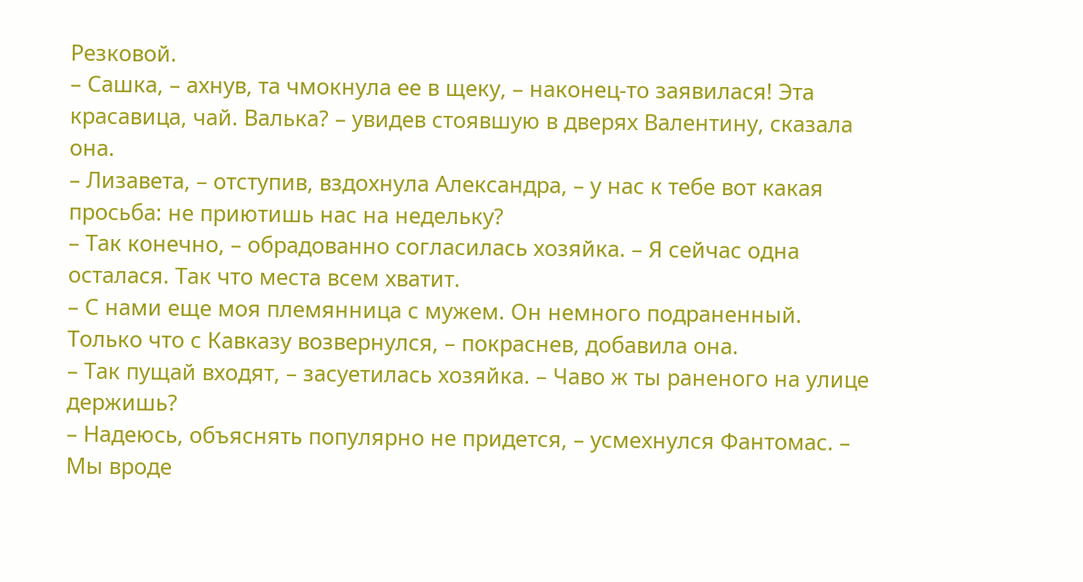Резковой.
– Сашка, – ахнув, та чмокнула ее в щеку, – наконец-то заявилася! Эта красавица, чай. Валька? – увидев стоявшую в дверях Валентину, сказала она.
– Лизавета, – отступив, вздохнула Александра, – у нас к тебе вот какая просьба: не приютишь нас на недельку?
– Так конечно, – обрадованно согласилась хозяйка. – Я сейчас одна осталася. Так что места всем хватит.
– С нами еще моя племянница с мужем. Он немного подраненный. Только что с Кавказу возвернулся, – покраснев, добавила она.
– Так пущай входят, – засуетилась хозяйка. – Чаво ж ты раненого на улице держишь?
– Надеюсь, объяснять популярно не придется, – усмехнулся Фантомас. – Мы вроде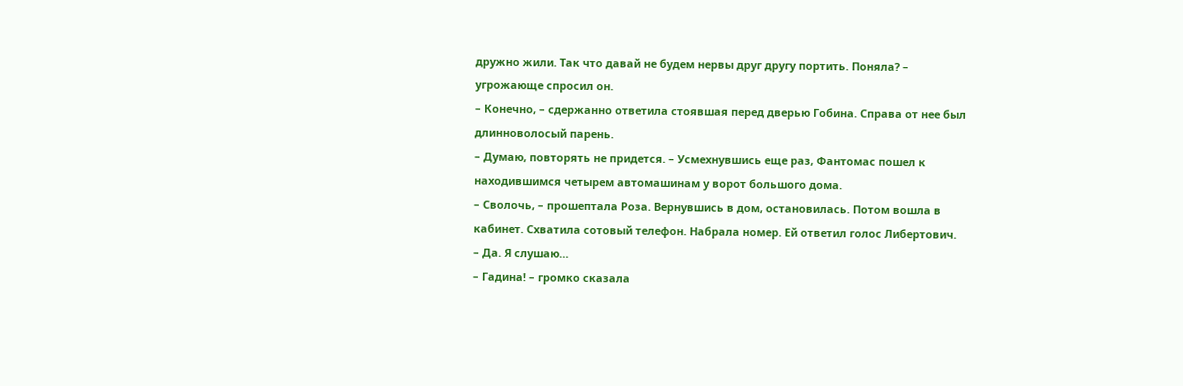дружно жили. Так что давай не будем нервы друг другу портить. Поняла? – угрожающе спросил он.
– Конечно, – сдержанно ответила стоявшая перед дверью Гобина. Справа от нее был длинноволосый парень.
– Думаю, повторять не придется. – Усмехнувшись еще раз, Фантомас пошел к находившимся четырем автомашинам у ворот большого дома.
– Сволочь, – прошептала Роза. Вернувшись в дом, остановилась. Потом вошла в кабинет. Схватила сотовый телефон. Набрала номер. Ей ответил голос Либертович.
– Да. Я слушаю…
– Гадина! – громко сказала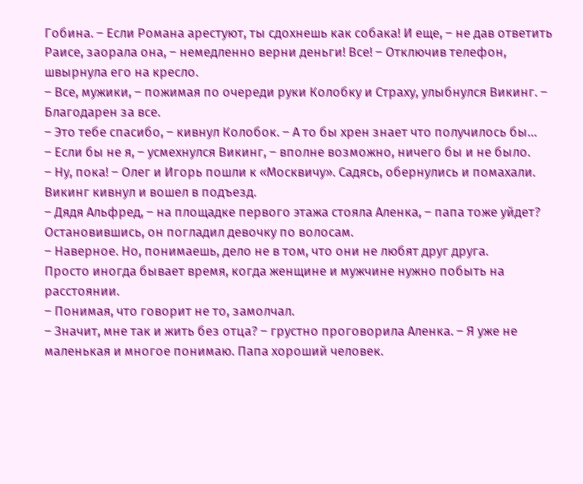Гобина. – Если Романа арестуют, ты сдохнешь как собака! И еще, – не дав ответить Раисе, заорала она, – немедленно верни деньги! Все! – Отключив телефон, швырнула его на кресло.
– Все, мужики, – пожимая по очереди руки Колобку и Страху, улыбнулся Викинг. – Благодарен за все.
– Это тебе спасибо, – кивнул Колобок. – А то бы хрен знает что получилось бы…
– Если бы не я, – усмехнулся Викинг, – вполне возможно, ничего бы и не было.
– Ну, пока! – Олег и Игорь пошли к «Москвичу». Садясь, обернулись и помахали. Викинг кивнул и вошел в подъезд.
– Дядя Альфред, – на площадке первого этажа стояла Аленка, – папа тоже уйдет?
Остановившись, он погладил девочку по волосам.
– Наверное. Но, понимаешь, дело не в том, что они не любят друг друга.
Просто иногда бывает время, когда женщине и мужчине нужно побыть на расстоянии.
– Понимая, что говорит не то, замолчал.
– Значит, мне так и жить без отца? – грустно проговорила Аленка. – Я уже не маленькая и многое понимаю. Папа хороший человек.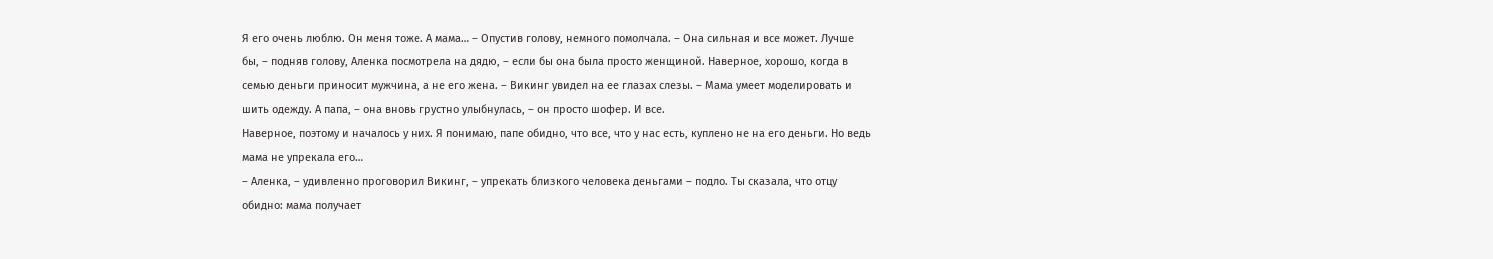Я его очень люблю. Он меня тоже. А мама… – Опустив голову, немного помолчала. – Она сильная и все может. Лучше бы, – подняв голову, Аленка посмотрела на дядю, – если бы она была просто женщиной. Наверное, хорошо, когда в семью деньги приносит мужчина, а не его жена. – Викинг увидел на ее глазах слезы. – Мама умеет моделировать и шить одежду. А папа, – она вновь грустно улыбнулась, – он просто шофер. И все.
Наверное, поэтому и началось у них. Я понимаю, папе обидно, что все, что у нас есть, куплено не на его деньги. Но ведь мама не упрекала его…
– Аленка, – удивленно проговорил Викинг, – упрекать близкого человека деньгами – подло. Ты сказала, что отцу обидно: мама получает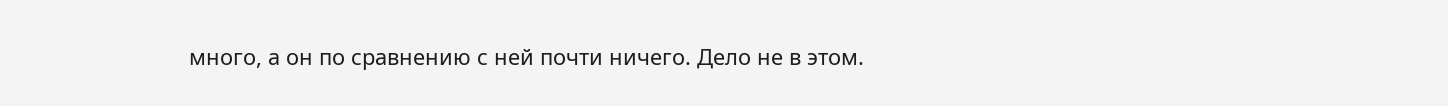много, а он по сравнению с ней почти ничего. Дело не в этом.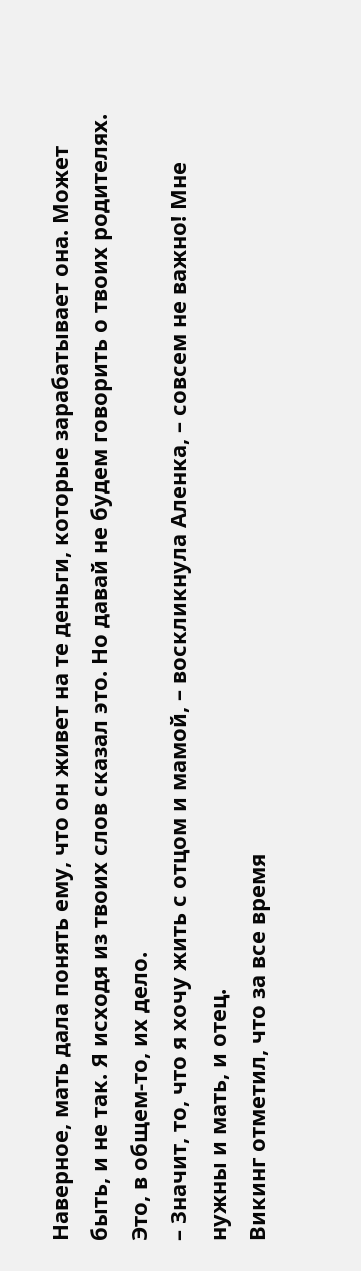Наверное, мать дала понять ему, что он живет на те деньги, которые зарабатывает она. Может быть, и не так. Я исходя из твоих слов сказал это. Но давай не будем говорить о твоих родителях.
Это, в общем-то, их дело.
– Значит, то, что я хочу жить с отцом и мамой, – воскликнула Аленка, – совсем не важно! Мне нужны и мать, и отец.
Викинг отметил, что за все время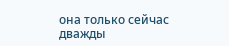она только сейчас дважды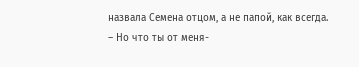назвала Семена отцом, а не папой, как всегда.
– Но что ты от меня-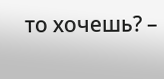то хочешь? –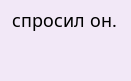спросил он.